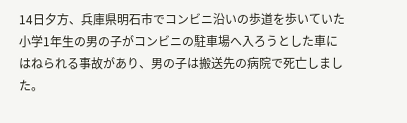14日夕方、兵庫県明石市でコンビニ沿いの歩道を歩いていた小学1年生の男の子がコンビニの駐車場へ入ろうとした車にはねられる事故があり、男の子は搬送先の病院で死亡しました。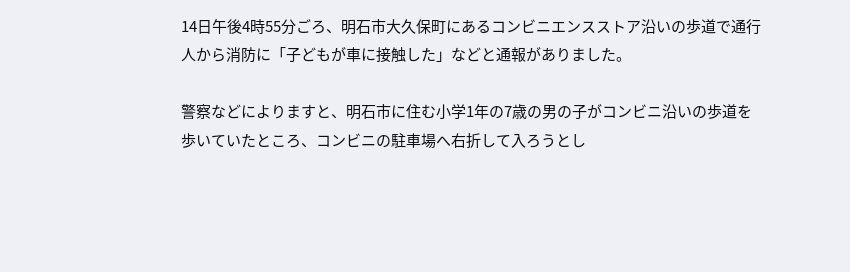14日午後4時55分ごろ、明石市大久保町にあるコンビニエンスストア沿いの歩道で通行人から消防に「子どもが車に接触した」などと通報がありました。

警察などによりますと、明石市に住む小学1年の7歳の男の子がコンビニ沿いの歩道を歩いていたところ、コンビニの駐車場へ右折して入ろうとし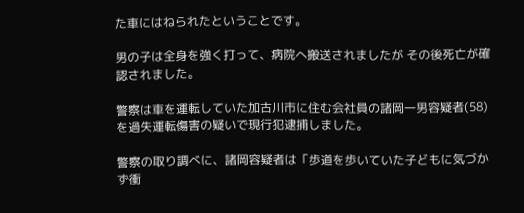た車にはねられたということです。

男の子は全身を強く打って、病院へ搬送されましたが その後死亡が確認されました。

警察は車を運転していた加古川市に住む会社員の諸岡一男容疑者(58)を過失運転傷害の疑いで現行犯逮捕しました。

警察の取り調べに、諸岡容疑者は「歩道を歩いていた子どもに気づかず衝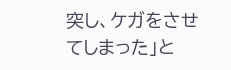突し、ケガをさせてしまった」と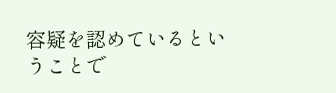容疑を認めているということで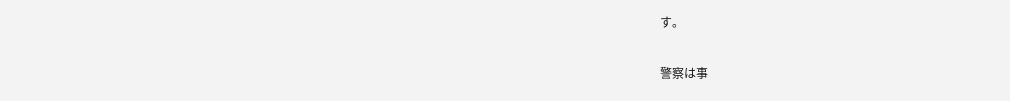す。

警察は事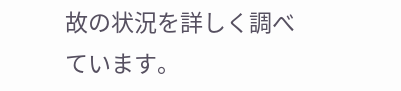故の状況を詳しく調べています。